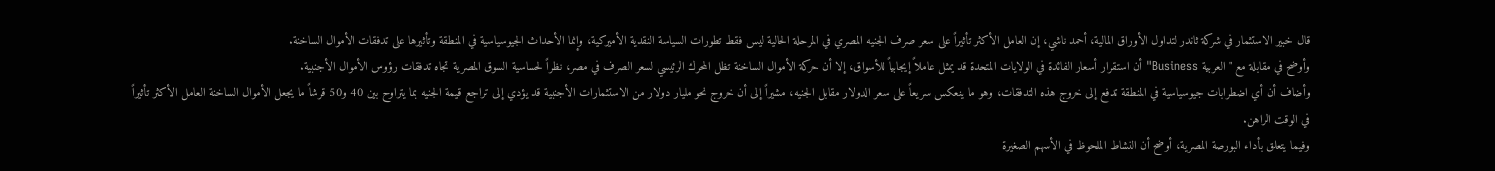قال خبير الاستثمار في شركة ثاندر لتداول الأوراق المالية، أحمد ناشي، إن العامل الأكثر تأثيراً على سعر صرف الجنيه المصري في المرحلة الحالية ليس فقط تطورات السياسة النقدية الأميركية، وإنما الأحداث الجيوسياسية في المنطقة وتأثيرها على تدفقات الأموال الساخنة.
وأوضح في مقابلة مع "العربية Business" أن استقرار أسعار الفائدة في الولايات المتحدة قد يمثل عاملاً إيجابياً للأسواق، إلا أن حركة الأموال الساخنة تظل المحرك الرئيسي لسعر الصرف في مصر، نظراً لحساسية السوق المصرية تجاه تدفقات رؤوس الأموال الأجنبية.
وأضاف أن أي اضطرابات جيوسياسية في المنطقة تدفع إلى خروج هذه التدفقات، وهو ما ينعكس سريعاً على سعر الدولار مقابل الجنيه، مشيراً إلى أن خروج نحو مليار دولار من الاستثمارات الأجنبية قد يؤدي إلى تراجع قيمة الجنيه بما يتراوح بين 40 و50 قرشاً ما يجعل الأموال الساخنة العامل الأكثر تأثيراً في الوقت الراهن.
وفيما يتعلق بأداء البورصة المصرية، أوضح أن النشاط الملحوظ في الأسهم الصغيرة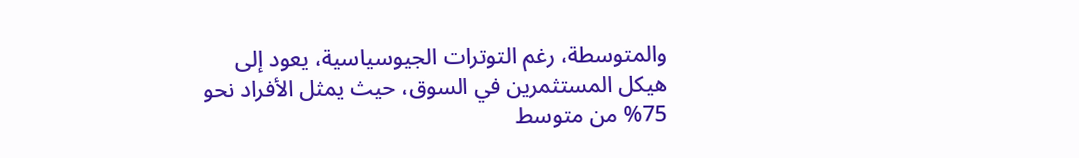والمتوسطة، رغم التوترات الجيوسياسية، يعود إلى هيكل المستثمرين في السوق، حيث يمثل الأفراد نحو 75% من متوسط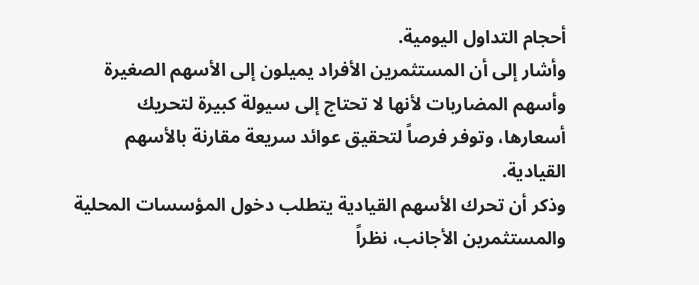أحجام التداول اليومية.
وأشار إلى أن المستثمرين الأفراد يميلون إلى الأسهم الصغيرة وأسهم المضاربات لأنها لا تحتاج إلى سيولة كبيرة لتحريك أسعارها، وتوفر فرصاً لتحقيق عوائد سريعة مقارنة بالأسهم القيادية.
وذكر أن تحرك الأسهم القيادية يتطلب دخول المؤسسات المحلية والمستثمرين الأجانب، نظراً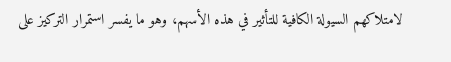لامتلاكهم السيولة الكافية للتأثير في هذه الأسهم، وهو ما يفسر استمرار التركيز على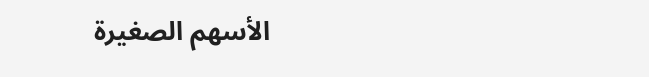الأسهم الصغيرة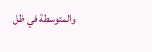والمتوسطة في ظل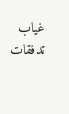غياب تدفقات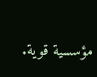مؤسسية قوية.